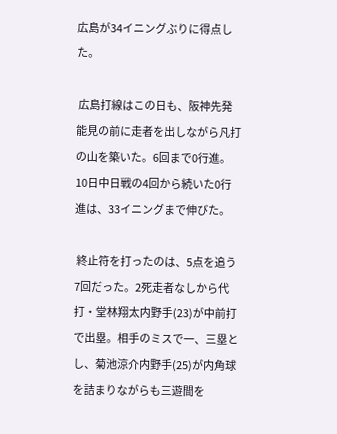広島が34イニングぶりに得点した。

 広島打線はこの日も、阪神先発能見の前に走者を出しながら凡打の山を築いた。6回まで0行進。10日中日戦の4回から続いた0行進は、33イニングまで伸びた。

 終止符を打ったのは、5点を追う7回だった。2死走者なしから代打・堂林翔太内野手(23)が中前打で出塁。相手のミスで一、三塁とし、菊池涼介内野手(25)が内角球を詰まりながらも三遊間を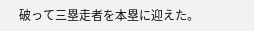破って三塁走者を本塁に迎えた。